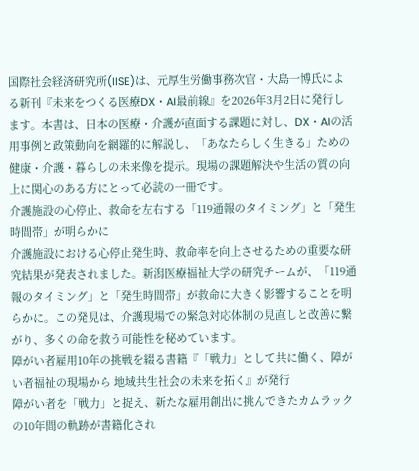国際社会経済研究所(IISE)は、元厚生労働事務次官・大島一博氏による新刊『未来をつくる医療DX・AI最前線』を2026年3月2日に発行します。本書は、日本の医療・介護が直面する課題に対し、DX・AIの活用事例と政策動向を網羅的に解説し、「あなたらしく生きる」ための健康・介護・暮らしの未来像を提示。現場の課題解決や生活の質の向上に関心のある方にとって必読の一冊です。
介護施設の心停止、救命を左右する「119通報のタイミング」と「発生時間帯」が明らかに
介護施設における心停止発生時、救命率を向上させるための重要な研究結果が発表されました。新潟医療福祉大学の研究チームが、「119通報のタイミング」と「発生時間帯」が救命に大きく影響することを明らかに。この発見は、介護現場での緊急対応体制の見直しと改善に繋がり、多くの命を救う可能性を秘めています。
障がい者雇用10年の挑戦を綴る書籍『「戦力」として共に働く、障がい者福祉の現場から 地域共生社会の未来を拓く』が発行
障がい者を「戦力」と捉え、新たな雇用創出に挑んできたカムラックの10年間の軌跡が書籍化され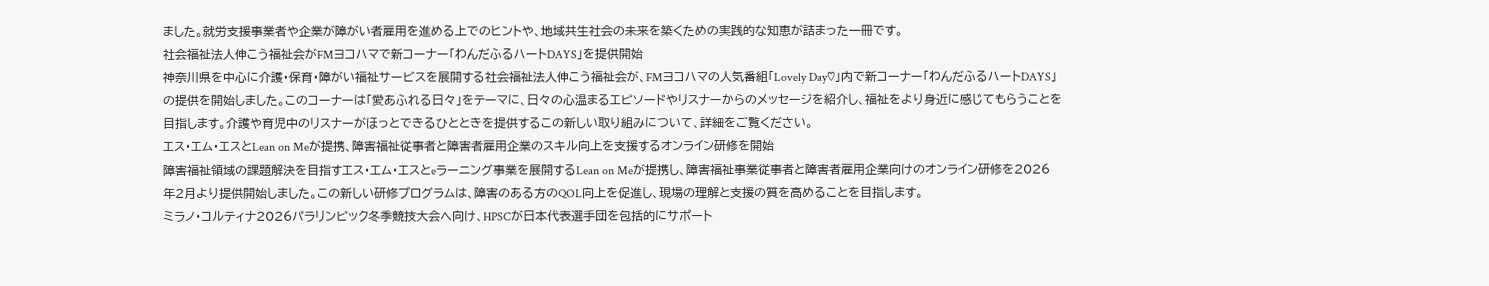ました。就労支援事業者や企業が障がい者雇用を進める上でのヒントや、地域共生社会の未来を築くための実践的な知恵が詰まった一冊です。
社会福祉法人伸こう福祉会がFMヨコハマで新コーナー「わんだふるハートDAYS」を提供開始
神奈川県を中心に介護・保育・障がい福祉サービスを展開する社会福祉法人伸こう福祉会が、FMヨコハマの人気番組「Lovely Day♡」内で新コーナー「わんだふるハートDAYS」の提供を開始しました。このコーナーは「愛あふれる日々」をテーマに、日々の心温まるエピソードやリスナーからのメッセージを紹介し、福祉をより身近に感じてもらうことを目指します。介護や育児中のリスナーがほっとできるひとときを提供するこの新しい取り組みについて、詳細をご覧ください。
エス・エム・エスとLean on Meが提携、障害福祉従事者と障害者雇用企業のスキル向上を支援するオンライン研修を開始
障害福祉領域の課題解決を目指すエス・エム・エスとeラーニング事業を展開するLean on Meが提携し、障害福祉事業従事者と障害者雇用企業向けのオンライン研修を2026年2月より提供開始しました。この新しい研修プログラムは、障害のある方のQOL向上を促進し、現場の理解と支援の質を高めることを目指します。
ミラノ・コルティナ2026パラリンピック冬季競技大会へ向け、HPSCが日本代表選手団を包括的にサポート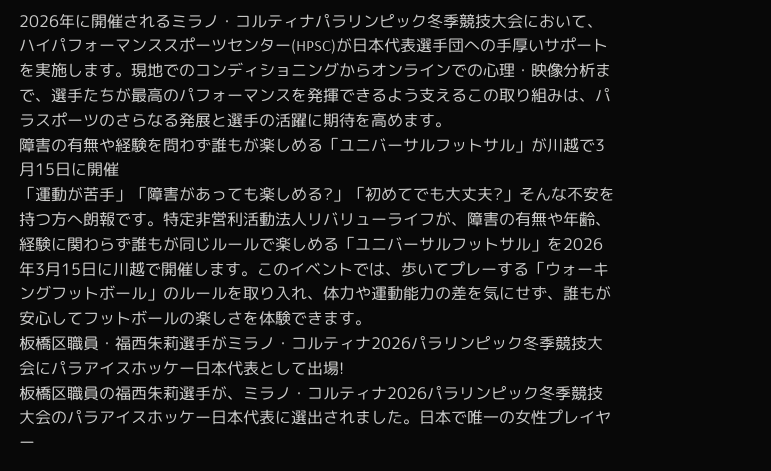2026年に開催されるミラノ・コルティナパラリンピック冬季競技大会において、ハイパフォーマンススポーツセンター(HPSC)が日本代表選手団への手厚いサポートを実施します。現地でのコンディショニングからオンラインでの心理・映像分析まで、選手たちが最高のパフォーマンスを発揮できるよう支えるこの取り組みは、パラスポーツのさらなる発展と選手の活躍に期待を高めます。
障害の有無や経験を問わず誰もが楽しめる「ユニバーサルフットサル」が川越で3月15日に開催
「運動が苦手」「障害があっても楽しめる?」「初めてでも大丈夫?」そんな不安を持つ方へ朗報です。特定非営利活動法人リバリューライフが、障害の有無や年齢、経験に関わらず誰もが同じルールで楽しめる「ユニバーサルフットサル」を2026年3月15日に川越で開催します。このイベントでは、歩いてプレーする「ウォーキングフットボール」のルールを取り入れ、体力や運動能力の差を気にせず、誰もが安心してフットボールの楽しさを体験できます。
板橋区職員・福西朱莉選手がミラノ・コルティナ2026パラリンピック冬季競技大会にパラアイスホッケー日本代表として出場!
板橋区職員の福西朱莉選手が、ミラノ・コルティナ2026パラリンピック冬季競技大会のパラアイスホッケー日本代表に選出されました。日本で唯一の女性プレイヤー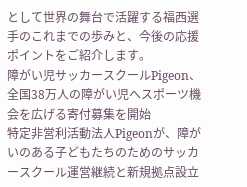として世界の舞台で活躍する福西選手のこれまでの歩みと、今後の応援ポイントをご紹介します。
障がい児サッカースクールPigeon、全国38万人の障がい児へスポーツ機会を広げる寄付募集を開始
特定非営利活動法人Pigeonが、障がいのある子どもたちのためのサッカースクール運営継続と新規拠点設立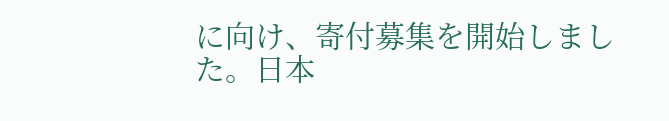に向け、寄付募集を開始しました。日本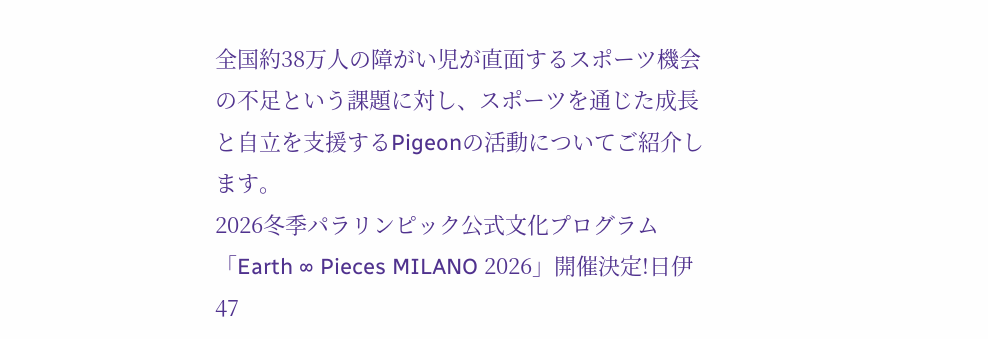全国約38万人の障がい児が直面するスポーツ機会の不足という課題に対し、スポーツを通じた成長と自立を支援するPigeonの活動についてご紹介します。
2026冬季パラリンピック公式文化プログラム「Earth ∞ Pieces MILANO 2026」開催決定!日伊47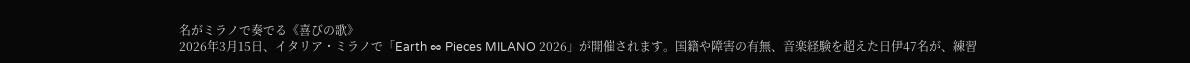名がミラノで奏でる《喜びの歌》
2026年3月15日、イタリア・ミラノで「Earth ∞ Pieces MILANO 2026」が開催されます。国籍や障害の有無、音楽経験を超えた日伊47名が、練習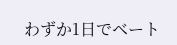わずか1日でベート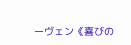ーヴェン《喜びの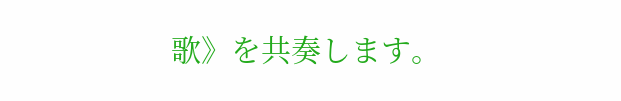歌》を共奏します。